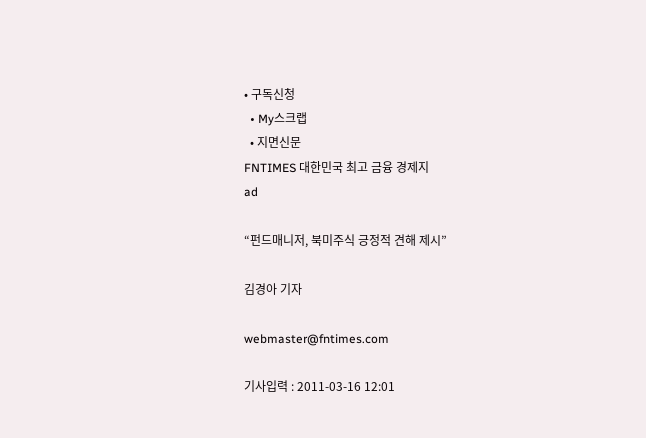• 구독신청
  • My스크랩
  • 지면신문
FNTIMES 대한민국 최고 금융 경제지
ad

“펀드매니저, 북미주식 긍정적 견해 제시”

김경아 기자

webmaster@fntimes.com

기사입력 : 2011-03-16 12:01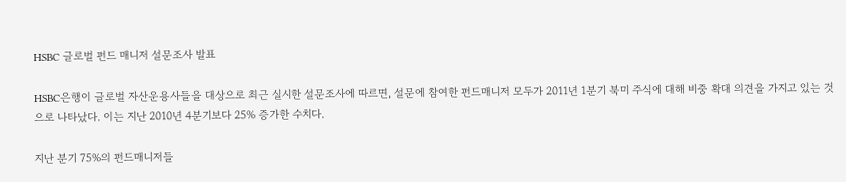HSBC 글로벌 펀드 매니저 설문조사 발표

HSBC은행이 글로벌 자산운용사들을 대상으로 최근 실시한 설문조사에 따르면, 설문에 참여한 펀드매니저 모두가 2011년 1분기 북미 주식에 대해 비중 확대 의견을 가지고 있는 것으로 나타났다. 이는 지난 2010년 4분기보다 25% 증가한 수치다.

지난 분기 75%의 펀드매니저들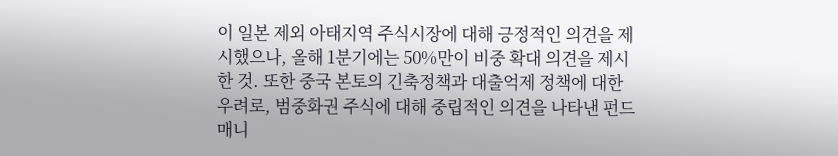이 일본 제외 아태지역 주식시장에 대해 긍정적인 의견을 제시했으나, 올해 1분기에는 50%만이 비중 확대 의견을 제시한 것. 또한 중국 본토의 긴축정책과 대출억제 정책에 대한 우려로, 범중화권 주식에 대해 중립적인 의견을 나타낸 펀드매니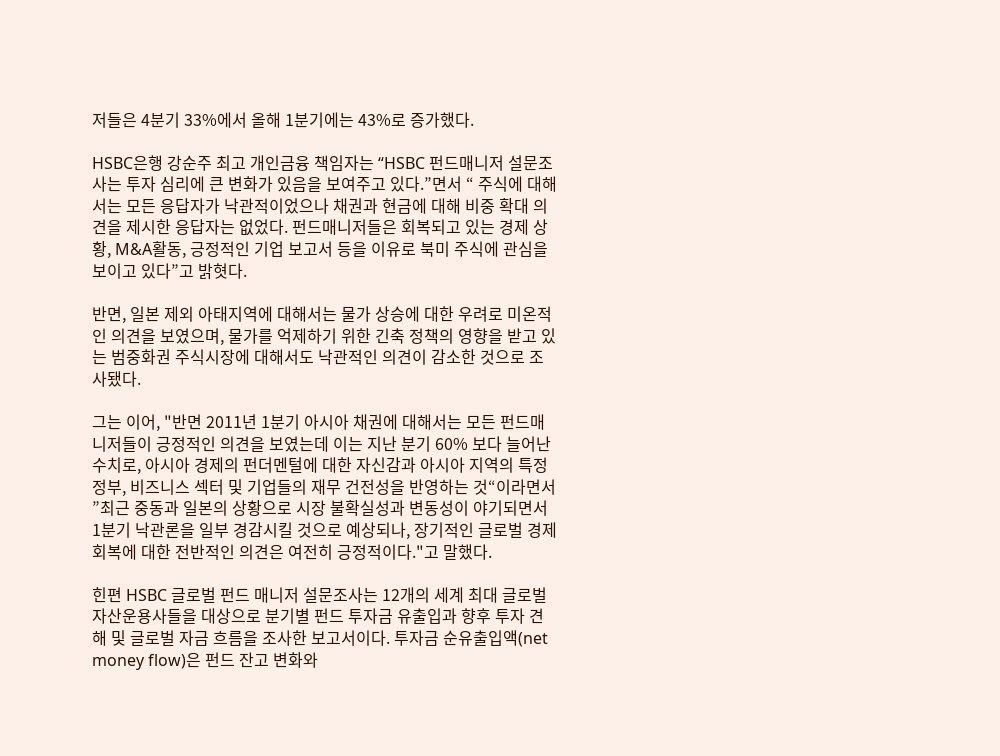저들은 4분기 33%에서 올해 1분기에는 43%로 증가했다.

HSBC은행 강순주 최고 개인금융 책임자는 “HSBC 펀드매니저 설문조사는 투자 심리에 큰 변화가 있음을 보여주고 있다.”면서 “ 주식에 대해서는 모든 응답자가 낙관적이었으나 채권과 현금에 대해 비중 확대 의견을 제시한 응답자는 없었다. 펀드매니저들은 회복되고 있는 경제 상황, M&A활동, 긍정적인 기업 보고서 등을 이유로 북미 주식에 관심을 보이고 있다”고 밝혓다.

반면, 일본 제외 아태지역에 대해서는 물가 상승에 대한 우려로 미온적인 의견을 보였으며, 물가를 억제하기 위한 긴축 정책의 영향을 받고 있는 범중화권 주식시장에 대해서도 낙관적인 의견이 감소한 것으로 조사됐다.

그는 이어, "반면 2011년 1분기 아시아 채권에 대해서는 모든 펀드매니저들이 긍정적인 의견을 보였는데 이는 지난 분기 60% 보다 늘어난 수치로, 아시아 경제의 펀더멘털에 대한 자신감과 아시아 지역의 특정 정부, 비즈니스 섹터 및 기업들의 재무 건전성을 반영하는 것“이라면서 ”최근 중동과 일본의 상황으로 시장 불확실성과 변동성이 야기되면서 1분기 낙관론을 일부 경감시킬 것으로 예상되나, 장기적인 글로벌 경제 회복에 대한 전반적인 의견은 여전히 긍정적이다."고 말했다.

힌편 HSBC 글로벌 펀드 매니저 설문조사는 12개의 세계 최대 글로벌 자산운용사들을 대상으로 분기별 펀드 투자금 유출입과 향후 투자 견해 및 글로벌 자금 흐름을 조사한 보고서이다. 투자금 순유출입액(net money flow)은 펀드 잔고 변화와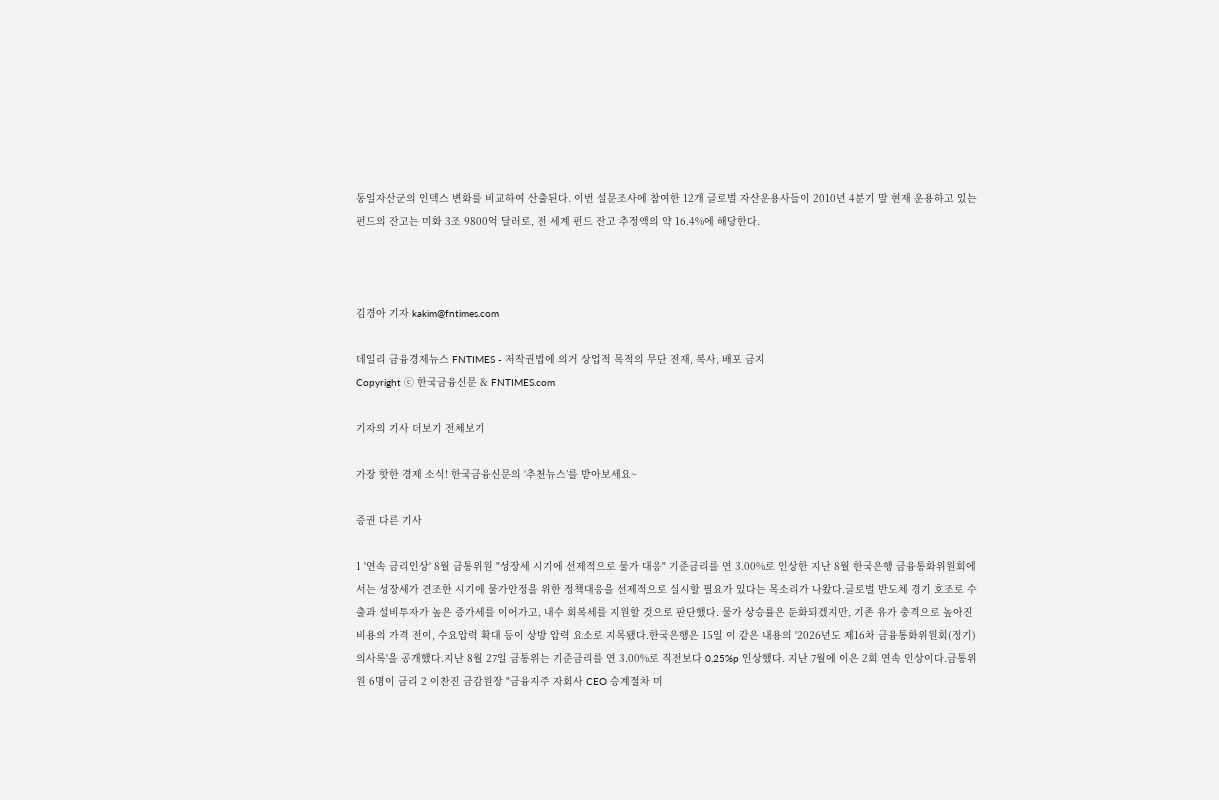동일자산군의 인덱스 변화를 비교하여 산출된다. 이번 설문조사에 참여한 12개 글로벌 자산운용사들이 2010년 4분기 말 현재 운용하고 있는 펀드의 잔고는 미화 3조 9800억 달러로, 전 세계 펀드 잔고 추정액의 약 16.4%에 해당한다.



김경아 기자 kakim@fntimes.com

데일리 금융경제뉴스 FNTIMES - 저작권법에 의거 상업적 목적의 무단 전재, 복사, 배포 금지
Copyright ⓒ 한국금융신문 & FNTIMES.com

기자의 기사 더보기 전체보기

가장 핫한 경제 소식! 한국금융신문의 ‘추천뉴스’를 받아보세요~

증권 다른 기사

1 '연속 금리인상' 8월 금통위원 "성장세 시기에 선제적으로 물가 대응" 기준금리를 연 3.00%로 인상한 지난 8월 한국은행 금융통화위원회에서는 성장세가 견조한 시기에 물가안정을 위한 정책대응을 선제적으로 실시할 필요가 있다는 목소리가 나왔다.글로벌 반도체 경기 호조로 수출과 설비투자가 높은 증가세를 이어가고, 내수 회복세를 지원할 것으로 판단했다. 물가 상승률은 둔화되겠지만, 기존 유가 충격으로 높아진 비용의 가격 전이, 수요압력 확대 등이 상방 압력 요소로 지목됐다.한국은행은 15일 이 같은 내용의 '2026년도 제16차 금융통화위원회(정기) 의사록'을 공개했다.지난 8월 27일 금통위는 기준금리를 연 3.00%로 직전보다 0.25%p 인상했다. 지난 7월에 이은 2회 연속 인상이다.금통위원 6명이 금리 2 이찬진 금감원장 "금융지주 자회사 CEO 승계절차 미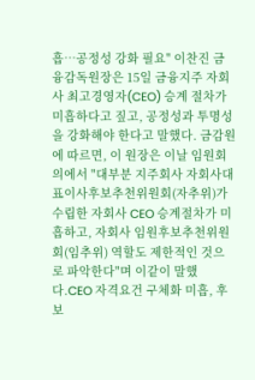흡…공정성 강화 필요" 이찬진 금융감독원장은 15일 금융지주 자회사 최고경영자(CEO) 승계 절차가 미흡하다고 짚고, 공정성과 투명성을 강화해야 한다고 말했다. 금감원에 따르면, 이 원장은 이날 임원회의에서 "대부분 지주회사 자회사대표이사후보추천위원회(자추위)가 수립한 자회사 CEO 승계절차가 미흡하고, 자회사 임원후보추천위원회(임추위) 역할도 제한적인 것으로 파악한다"며 이같이 말했다.CEO 자격요건 구체화 미흡, 후보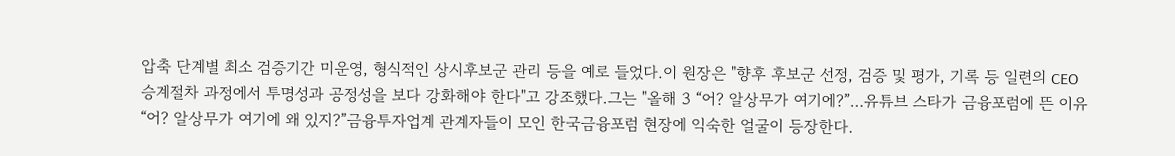압축 단계별 최소 검증기간 미운영, 형식적인 상시후보군 관리 등을 예로 들었다.이 원장은 "향후 후보군 선정, 검증 및 평가, 기록 등 일련의 CEO 승계절차 과정에서 투명성과 공정성을 보다 강화해야 한다"고 강조했다.그는 "올해 3 “어? 알상무가 여기에?”…유튜브 스타가 금융포럼에 뜬 이유 “어? 알상무가 여기에 왜 있지?”금융투자업계 관계자들이 모인 한국금융포럼 현장에 익숙한 얼굴이 등장한다.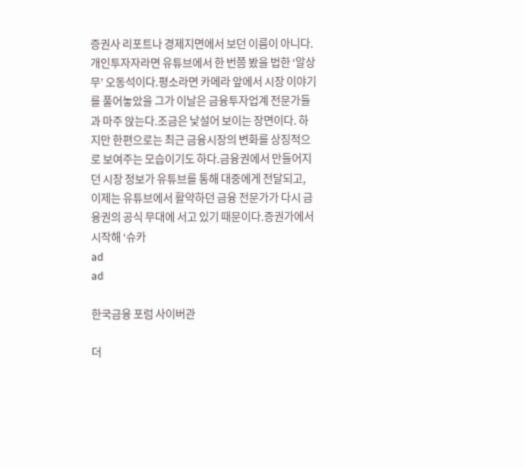증권사 리포트나 경제지면에서 보던 이름이 아니다. 개인투자자라면 유튜브에서 한 번쯤 봤을 법한 ‘알상무’ 오동석이다.평소라면 카메라 앞에서 시장 이야기를 풀어놓았을 그가 이날은 금융투자업계 전문가들과 마주 앉는다.조금은 낯설어 보이는 장면이다. 하지만 한편으로는 최근 금융시장의 변화를 상징적으로 보여주는 모습이기도 하다.금융권에서 만들어지던 시장 정보가 유튜브를 통해 대중에게 전달되고, 이제는 유튜브에서 활약하던 금융 전문가가 다시 금융권의 공식 무대에 서고 있기 때문이다.증권가에서 시작해 ‘슈카
ad
ad

한국금융 포럼 사이버관

더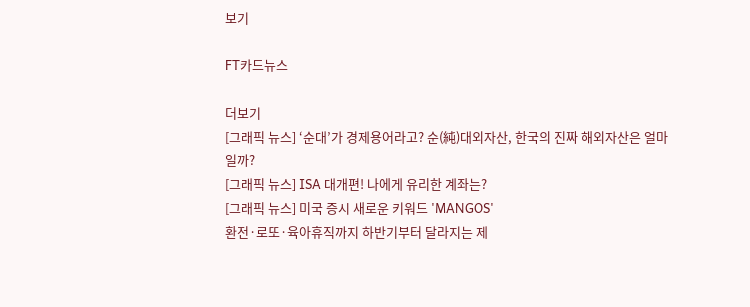보기

FT카드뉴스

더보기
[그래픽 뉴스] ‘순대’가 경제용어라고? 순(純)대외자산, 한국의 진짜 해외자산은 얼마일까?
[그래픽 뉴스] ISA 대개편! 나에게 유리한 계좌는?
[그래픽 뉴스] 미국 증시 새로운 키워드 'MANGOS'
환전·로또·육아휴직까지 하반기부터 달라지는 제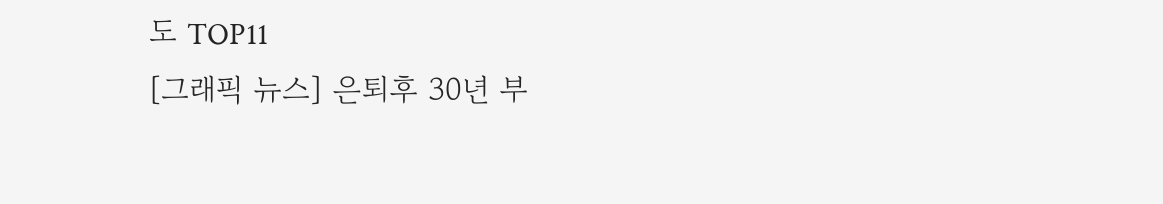도 TOP11
[그래픽 뉴스] 은퇴후 30년 부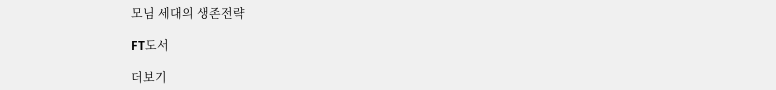모님 세대의 생존전략

FT도서

더보기